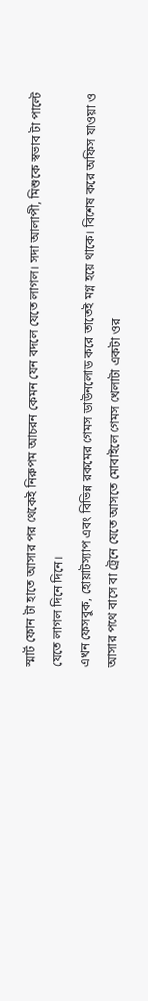স্মার্ট ফোন টা হাতে আসার পর থেকেই নিরুপম আচরন কেমন যেন বদলে যেতে লাগল। সদা আলাপী, মিশুকে স্বভাব টা পাল্টে যেতে লাগল দিনে দিনে।
এখন ফেসবুক, হোয়াটস্যাপ এবং বিভিন্ন রকমের গেমস ডাউনলোড করে তাতেই মগ্ন হয়ে থাকে। বিশেষ করে অফিস যাওয়া ও আসার পথে বাসে বা ট্রেনে যেতে আসতে মোবাইলে গেমস খেলাটা একটা ওর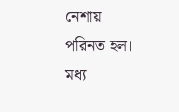নেশায় পরিনত হল।
মধ্য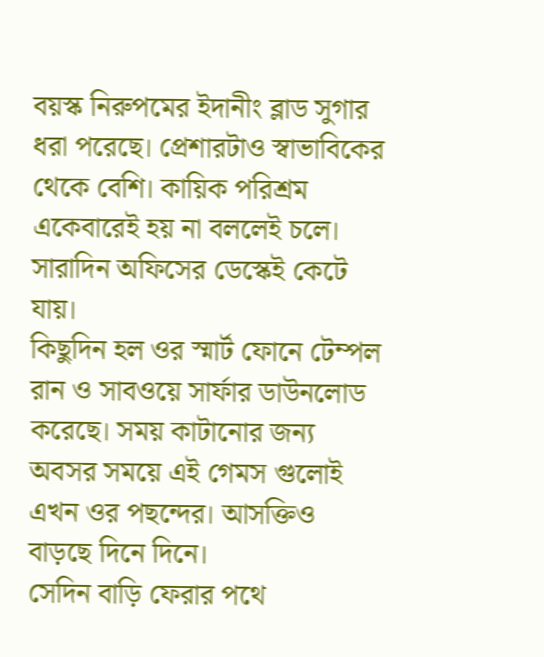বয়স্ক নিরুপমের ইদানীং ব্লাড সুগার ধরা পরেছে। প্রেশারটাও স্বাভাবিকের থেকে বেশি। কায়িক পরিশ্রম একেবারেই হয় না বললেই চলে। সারাদিন অফিসের ডেস্কেই কেটে যায়।
কিছুদিন হল ওর স্মার্ট ফোনে টেম্পল রান ও সাবওয়ে সার্ফার ডাউনলোড করেছে। সময় কাটানোর জন্য অবসর সময়ে এই গেমস গুলোই এখন ওর পছন্দের। আসক্তিও বাড়ছে দিনে দিনে।
সেদিন বাড়ি ফেরার পথে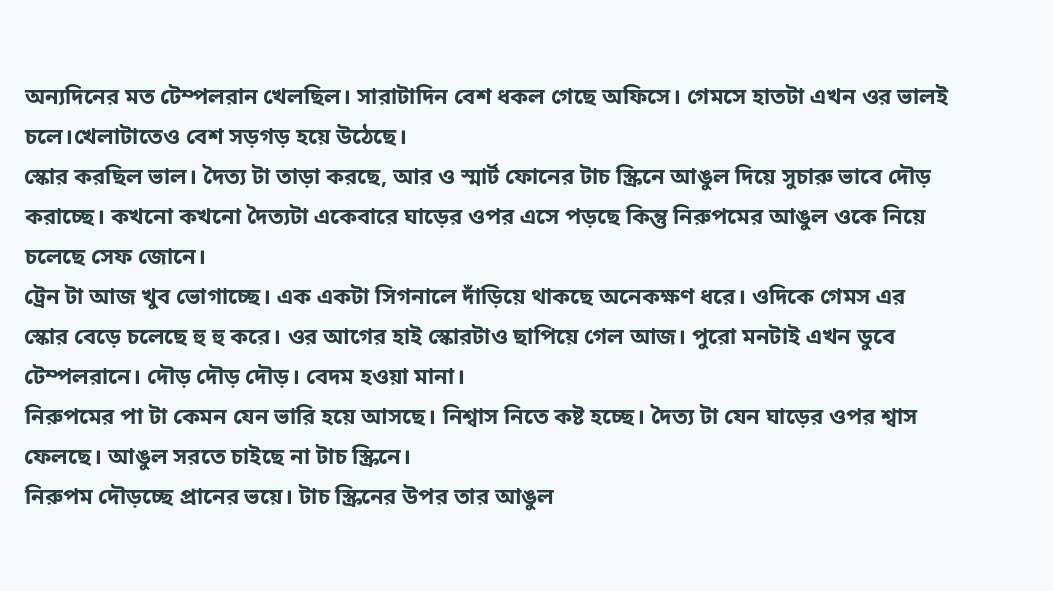অন্যদিনের মত টেম্পলরান খেলছিল। সারাটাদিন বেশ ধকল গেছে অফিসে। গেমসে হাতটা এখন ওর ভালই চলে।খেলাটাতেও বেশ সড়গড় হয়ে উঠেছে।
স্কোর করছিল ভাল। দৈত্য টা তাড়া করছে, আর ও স্মার্ট ফোনের টাচ স্ক্রিনে আঙুল দিয়ে সুচারু ভাবে দৌড় করাচ্ছে। কখনো কখনো দৈত্যটা একেবারে ঘাড়ের ওপর এসে পড়ছে কিন্তু নিরুপমের আঙুল ওকে নিয়ে চলেছে সেফ জোনে।
ট্রেন টা আজ খুব ভোগাচ্ছে। এক একটা সিগনালে দাঁড়িয়ে থাকছে অনেকক্ষণ ধরে। ওদিকে গেমস এর স্কোর বেড়ে চলেছে হু হু করে। ওর আগের হাই স্কোরটাও ছাপিয়ে গেল আজ। পুরো মনটাই এখন ডুবে টেম্পলরানে। দৌড় দৌড় দৌড়। বেদম হওয়া মানা।
নিরুপমের পা টা কেমন যেন ভারি হয়ে আসছে। নিশ্বাস নিতে কষ্ট হচ্ছে। দৈত্য টা যেন ঘাড়ের ওপর শ্বাস ফেলছে। আঙুল সরতে চাইছে না টাচ স্ক্রিনে।
নিরুপম দৌড়চ্ছে প্রানের ভয়ে। টাচ স্ক্রিনের উপর তার আঙুল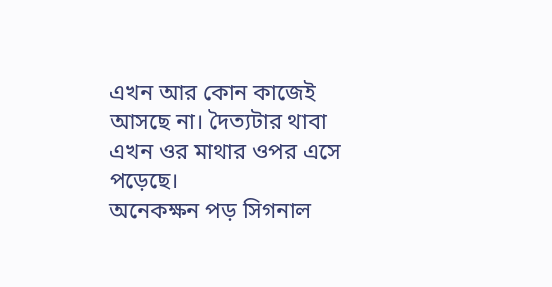এখন আর কোন কাজেই আসছে না। দৈত্যটার থাবা এখন ওর মাথার ওপর এসে পড়েছে।
অনেকক্ষন পড় সিগনাল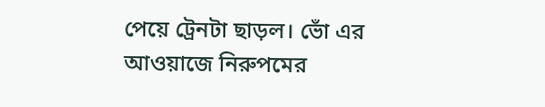পেয়ে ট্রেনটা ছাড়ল। ভোঁ এর আওয়াজে নিরুপমের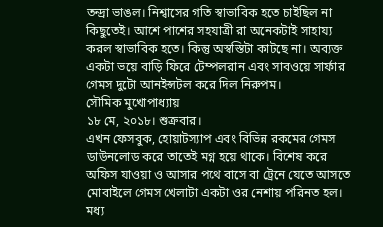তন্দ্রা ভাঙল। নিশ্বাসের গতি স্বাভাবিক হতে চাইছিল না কিছুতেই। আশে পাশের সহযাত্রী রা অনেকটাই সাহায্য করল স্বাভাবিক হতে। কিন্তু অস্বস্তিটা কাটছে না। অব্যক্ত একটা ভয়ে বাড়ি ফিরে টেম্পলরান এবং সাবওয়ে সার্ফার গেমস দুটো আনইন্সটল করে দিল নিরুপম।
সৌমিক মুখোপাধ্যায়
১৮ মে, ২০১৮। শুক্রবার।
এখন ফেসবুক, হোয়াটস্যাপ এবং বিভিন্ন রকমের গেমস ডাউনলোড করে তাতেই মগ্ন হয়ে থাকে। বিশেষ করে অফিস যাওয়া ও আসার পথে বাসে বা ট্রেনে যেতে আসতে মোবাইলে গেমস খেলাটা একটা ওর নেশায় পরিনত হল।
মধ্য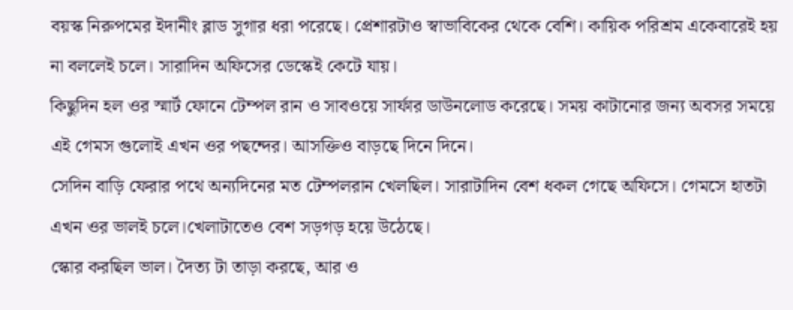বয়স্ক নিরুপমের ইদানীং ব্লাড সুগার ধরা পরেছে। প্রেশারটাও স্বাভাবিকের থেকে বেশি। কায়িক পরিশ্রম একেবারেই হয় না বললেই চলে। সারাদিন অফিসের ডেস্কেই কেটে যায়।
কিছুদিন হল ওর স্মার্ট ফোনে টেম্পল রান ও সাবওয়ে সার্ফার ডাউনলোড করেছে। সময় কাটানোর জন্য অবসর সময়ে এই গেমস গুলোই এখন ওর পছন্দের। আসক্তিও বাড়ছে দিনে দিনে।
সেদিন বাড়ি ফেরার পথে অন্যদিনের মত টেম্পলরান খেলছিল। সারাটাদিন বেশ ধকল গেছে অফিসে। গেমসে হাতটা এখন ওর ভালই চলে।খেলাটাতেও বেশ সড়গড় হয়ে উঠেছে।
স্কোর করছিল ভাল। দৈত্য টা তাড়া করছে, আর ও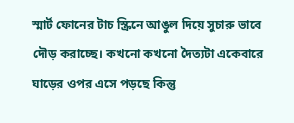স্মার্ট ফোনের টাচ স্ক্রিনে আঙুল দিয়ে সুচারু ভাবে দৌড় করাচ্ছে। কখনো কখনো দৈত্যটা একেবারে ঘাড়ের ওপর এসে পড়ছে কিন্তু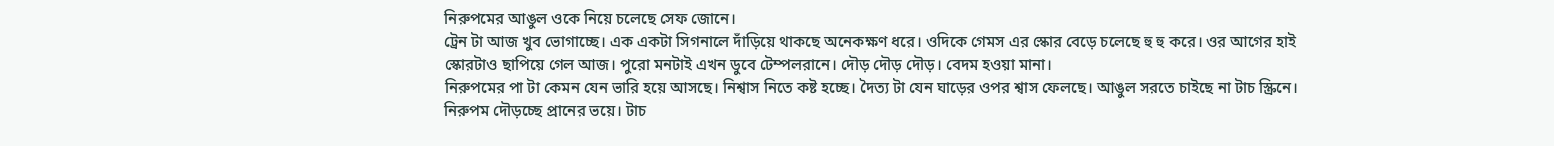নিরুপমের আঙুল ওকে নিয়ে চলেছে সেফ জোনে।
ট্রেন টা আজ খুব ভোগাচ্ছে। এক একটা সিগনালে দাঁড়িয়ে থাকছে অনেকক্ষণ ধরে। ওদিকে গেমস এর স্কোর বেড়ে চলেছে হু হু করে। ওর আগের হাই স্কোরটাও ছাপিয়ে গেল আজ। পুরো মনটাই এখন ডুবে টেম্পলরানে। দৌড় দৌড় দৌড়। বেদম হওয়া মানা।
নিরুপমের পা টা কেমন যেন ভারি হয়ে আসছে। নিশ্বাস নিতে কষ্ট হচ্ছে। দৈত্য টা যেন ঘাড়ের ওপর শ্বাস ফেলছে। আঙুল সরতে চাইছে না টাচ স্ক্রিনে।
নিরুপম দৌড়চ্ছে প্রানের ভয়ে। টাচ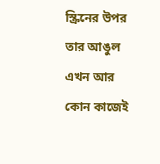স্ক্রিনের উপর তার আঙুল এখন আর কোন কাজেই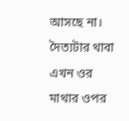আসছে না। দৈত্যটার থাবা এখন ওর মাথার ওপর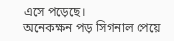এসে পড়েছে।
অনেকক্ষন পড় সিগনাল পেয়ে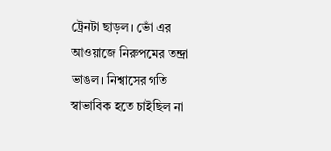ট্রেনটা ছাড়ল। ভোঁ এর আওয়াজে নিরুপমের তন্দ্রা ভাঙল। নিশ্বাসের গতি স্বাভাবিক হতে চাইছিল না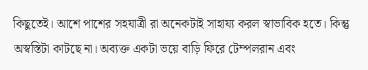কিছুতেই। আশে পাশের সহযাত্রী রা অনেকটাই সাহায্য করল স্বাভাবিক হতে। কিন্তু অস্বস্তিটা কাটছে না। অব্যক্ত একটা ভয়ে বাড়ি ফিরে টেম্পলরান এবং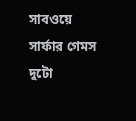সাবওয়ে সার্ফার গেমস দুটো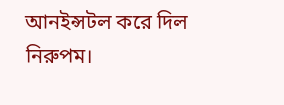আনইন্সটল করে দিল নিরুপম।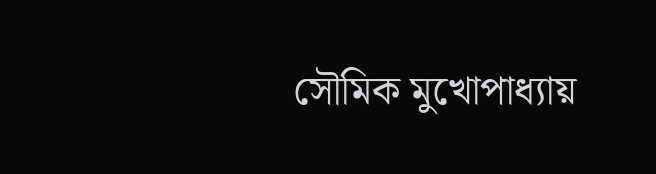সৌমিক মুখোপাধ্যায়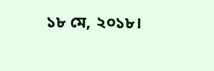১৮ মে, ২০১৮।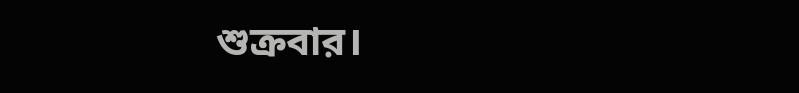শুক্রবার।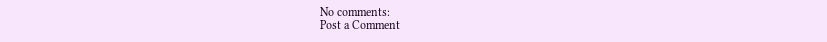No comments:
Post a Comment